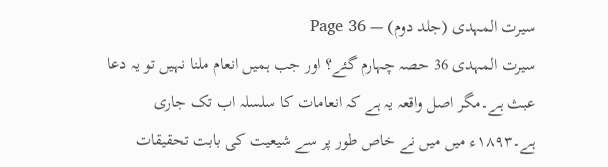سیرت المہدی (جلد دوم) — Page 36
سیرت المہدی 36 حصہ چہارم گئے؟ اور جب ہمیں انعام ملنا نہیں تو یہ دعا عبث ہے۔مگر اصل واقعہ یہ ہے کہ انعامات کا سلسلہ اب تک جاری ہے۔۱۸۹۳ء میں میں نے خاص طور پر سے شیعیت کی بابت تحقیقات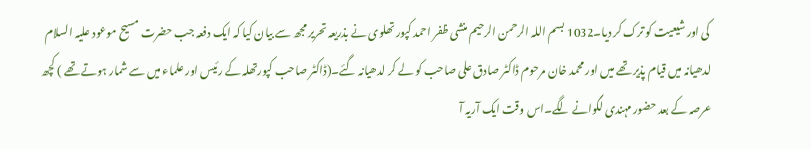کی اور شیعیت کو ترک کر دیا۔1032 بسم اللہ الرحمن الرحیم منشی ظفر احمد کپور تھلوی نے بذریعہ تحریر مجھ سے بیان کیا کہ ایک دفعہ جب حضرت مسیح موعود علیہ السلام لدھیانہ میں قیام پذیر تھے میں اور محمد خان مرحوم ڈاکٹر صادق علی صاحب کو لے کر لدھیانہ گئے۔(ڈاکٹر صاحب کپورتھلہ کے رئیس اور علماء میں سے شمار ہوتے تھے ) کچھ عرصہ کے بعد حضور مہندی لگوانے لگے۔اس وقت ایک آریہ آ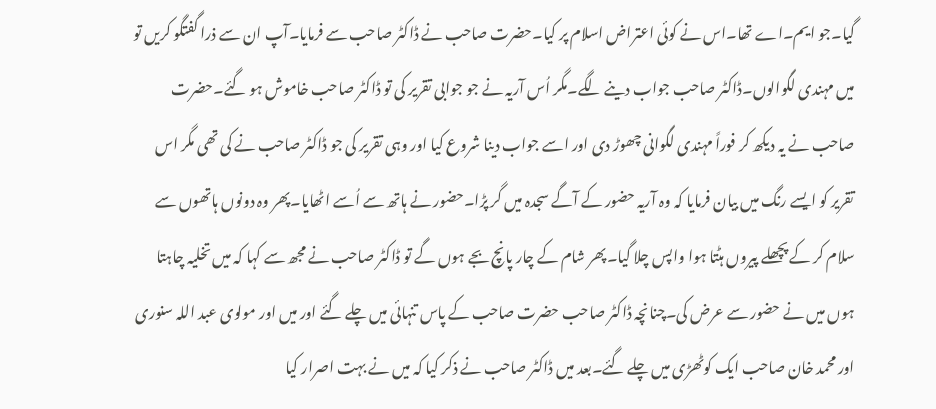گیا۔جو ایم۔اے تھا۔اس نے کوئی اعتراض اسلام پر کیا۔حضرت صاحب نے ڈاکٹر صاحب سے فرمایا۔آپ ان سے ذرا گفتگو کریں تو میں مہندی لگوالوں۔ڈاکٹر صاحب جواب دینے لگے۔مگر اُس آریہ نے جو جوابی تقریر کی تو ڈاکٹر صاحب خاموش ہو گئے۔حضرت صاحب نے یہ دیکھ کر فوراً مہندی لگوانی چھوڑ دی اور اسے جواب دینا شروع کیا اور وہی تقریر کی جو ڈاکٹر صاحب نے کی تھی مگر اس تقریر کو ایسے رنگ میں بیان فرمایا کہ وہ آریہ حضور کے آگے سجدہ میں گر پڑا۔حضور نے ہاتھ سے اُسے اٹھایا۔پھر وہ دونوں ہاتھوں سے سلام کر کے پچھلے پیروں ہٹتا ہوا واپس چلا گیا۔پھر شام کے چار پانچ بجے ہوں گے تو ڈاکٹر صاحب نے مجھ سے کہا کہ میں تخلیہ چاہتا ہوں میں نے حضور سے عرض کی۔چنانچہ ڈاکٹر صاحب حضرت صاحب کے پاس تنہائی میں چلے گئے اور میں اور مولوی عبد اللہ سنوری اور محمد خان صاحب ایک کوٹھڑی میں چلے گئے۔بعد میں ڈاکٹر صاحب نے ذکر کیا کہ میں نے بہت اصرار کیا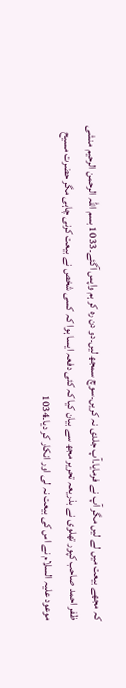کہ مجھے بیعت میں لے لیں مگر آپ نے فرمایا۔آپ جلدی نہ کریں۔سوچ سمجھ لیں۔دو دن رہ کر ہم واپس آگئے۔1033 بسم اللہ الرحمن الرحیم منشی ظفر احمد صاحب کپور تھلوی نے بذریعہ تحریر مجھ سے بیان کیا کہ کئی دفعہ ایسا ہوا کہ کسی شخص نے بیعت کرنی چاہی مگر حضرت مسیح موعود علیہ السلام نے اس کی بیعت نہ لی اور انکار کر دیا۔1034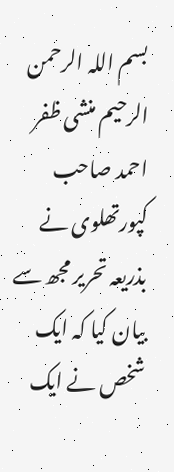بسم اللہ الرحمن الرحیم منشی ظفر احمد صاحب کپورتھلوی نے بذریعہ تحریر مجھ سے بیان کیا کہ ایک شخص نے ایک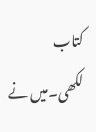کتاب لکھی۔میں نے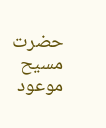حضرت مسیح موعود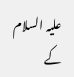علیہ السلام کے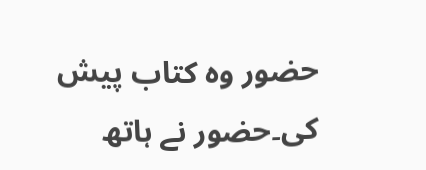حضور وہ کتاب پیش کی۔حضور نے ہاتھ